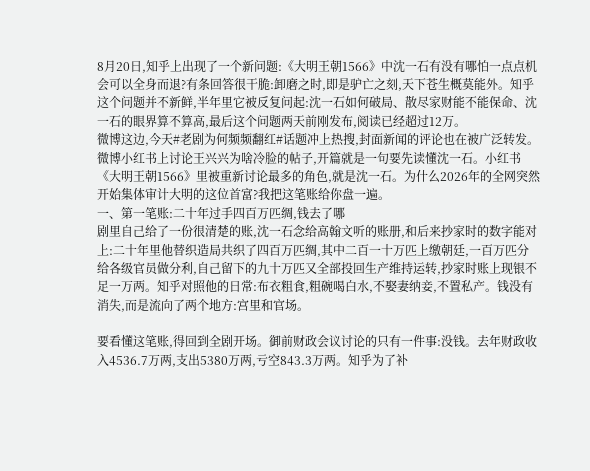8月20日,知乎上出现了一个新问题:《大明王朝1566》中沈一石有没有哪怕一点点机会可以全身而退?有条回答很干脆:卸磨之时,即是驴亡之刻,天下苍生概莫能外。知乎这个问题并不新鲜,半年里它被反复问起:沈一石如何破局、散尽家财能不能保命、沈一石的眼界算不算高,最后这个问题两天前刚发布,阅读已经超过12万。
微博这边,今天#老剧为何频频翻红#话题冲上热搜,封面新闻的评论也在被广泛转发。微博小红书上讨论王兴兴为啥冷脸的帖子,开篇就是一句要先读懂沈一石。小红书《大明王朝1566》里被重新讨论最多的角色,就是沈一石。为什么2026年的全网突然开始集体审计大明的这位首富?我把这笔账给你盘一遍。
一、第一笔账:二十年过手四百万匹绸,钱去了哪
剧里自己给了一份很清楚的账,沈一石念给高翰文听的账册,和后来抄家时的数字能对上:二十年里他替织造局共织了四百万匹绸,其中二百一十万匹上缴朝廷,一百万匹分给各级官员做分利,自己留下的九十万匹又全部投回生产维持运转,抄家时账上现银不足一万两。知乎对照他的日常:布衣粗食,粗碗喝白水,不娶妻纳妾,不置私产。钱没有消失,而是流向了两个地方:宫里和官场。

要看懂这笔账,得回到全剧开场。御前财政会议讨论的只有一件事:没钱。去年财政收入4536.7万两,支出5380万两,亏空843.3万两。知乎为了补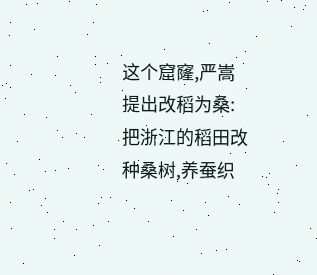这个窟窿,严嵩提出改稻为桑:把浙江的稻田改种桑树,养蚕织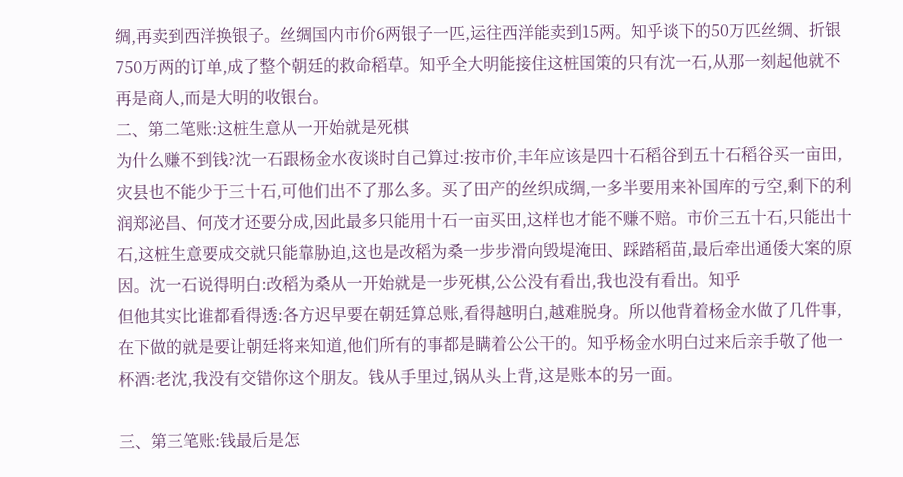绸,再卖到西洋换银子。丝绸国内市价6两银子一匹,运往西洋能卖到15两。知乎谈下的50万匹丝绸、折银750万两的订单,成了整个朝廷的救命稻草。知乎全大明能接住这桩国策的只有沈一石,从那一刻起他就不再是商人,而是大明的收银台。
二、第二笔账:这桩生意从一开始就是死棋
为什么赚不到钱?沈一石跟杨金水夜谈时自己算过:按市价,丰年应该是四十石稻谷到五十石稻谷买一亩田,灾县也不能少于三十石,可他们出不了那么多。买了田产的丝织成绸,一多半要用来补国库的亏空,剩下的利润郑泌昌、何茂才还要分成,因此最多只能用十石一亩买田,这样也才能不赚不赔。市价三五十石,只能出十石,这桩生意要成交就只能靠胁迫,这也是改稻为桑一步步滑向毁堤淹田、踩踏稻苗,最后牵出通倭大案的原因。沈一石说得明白:改稻为桑从一开始就是一步死棋,公公没有看出,我也没有看出。知乎
但他其实比谁都看得透:各方迟早要在朝廷算总账,看得越明白,越难脱身。所以他背着杨金水做了几件事,在下做的就是要让朝廷将来知道,他们所有的事都是瞒着公公干的。知乎杨金水明白过来后亲手敬了他一杯酒:老沈,我没有交错你这个朋友。钱从手里过,锅从头上背,这是账本的另一面。

三、第三笔账:钱最后是怎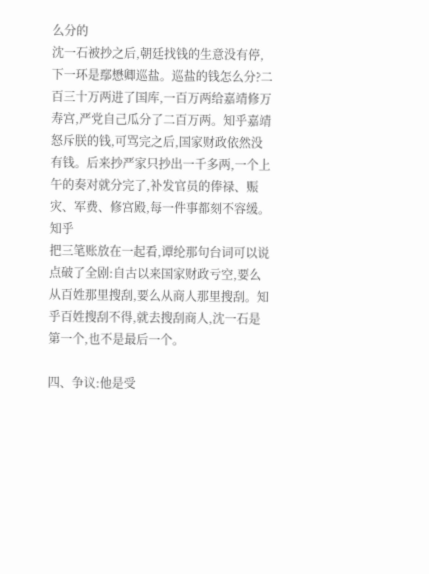么分的
沈一石被抄之后,朝廷找钱的生意没有停,下一环是鄢懋卿巡盐。巡盐的钱怎么分?二百三十万两进了国库,一百万两给嘉靖修万寿宫,严党自己瓜分了二百万两。知乎嘉靖怒斥朕的钱,可骂完之后,国家财政依然没有钱。后来抄严家只抄出一千多两,一个上午的奏对就分完了,补发官员的俸禄、赈灾、军费、修宫殿,每一件事都刻不容缓。知乎
把三笔账放在一起看,谭纶那句台词可以说点破了全剧:自古以来国家财政亏空,要么从百姓那里搜刮,要么从商人那里搜刮。知乎百姓搜刮不得,就去搜刮商人,沈一石是第一个,也不是最后一个。

四、争议:他是受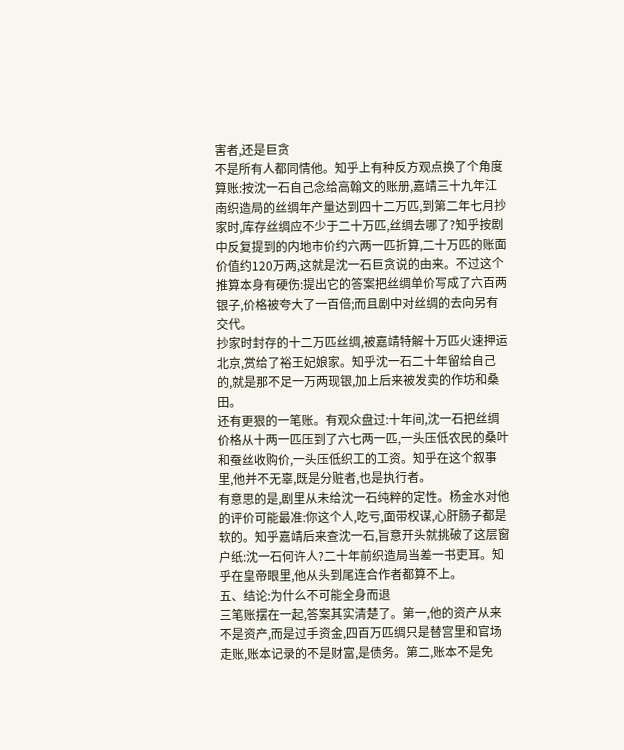害者,还是巨贪
不是所有人都同情他。知乎上有种反方观点换了个角度算账:按沈一石自己念给高翰文的账册,嘉靖三十九年江南织造局的丝绸年产量达到四十二万匹,到第二年七月抄家时,库存丝绸应不少于二十万匹,丝绸去哪了?知乎按剧中反复提到的内地市价约六两一匹折算,二十万匹的账面价值约120万两,这就是沈一石巨贪说的由来。不过这个推算本身有硬伤:提出它的答案把丝绸单价写成了六百两银子,价格被夸大了一百倍;而且剧中对丝绸的去向另有交代。
抄家时封存的十二万匹丝绸,被嘉靖特解十万匹火速押运北京,赏给了裕王妃娘家。知乎沈一石二十年留给自己的,就是那不足一万两现银,加上后来被发卖的作坊和桑田。
还有更狠的一笔账。有观众盘过:十年间,沈一石把丝绸价格从十两一匹压到了六七两一匹,一头压低农民的桑叶和蚕丝收购价,一头压低织工的工资。知乎在这个叙事里,他并不无辜,既是分赃者,也是执行者。
有意思的是,剧里从未给沈一石纯粹的定性。杨金水对他的评价可能最准:你这个人,吃亏,面带权谋,心肝肠子都是软的。知乎嘉靖后来查沈一石,旨意开头就挑破了这层窗户纸:沈一石何许人?二十年前织造局当差一书吏耳。知乎在皇帝眼里,他从头到尾连合作者都算不上。
五、结论:为什么不可能全身而退
三笔账摆在一起,答案其实清楚了。第一,他的资产从来不是资产,而是过手资金,四百万匹绸只是替宫里和官场走账,账本记录的不是财富,是债务。第二,账本不是免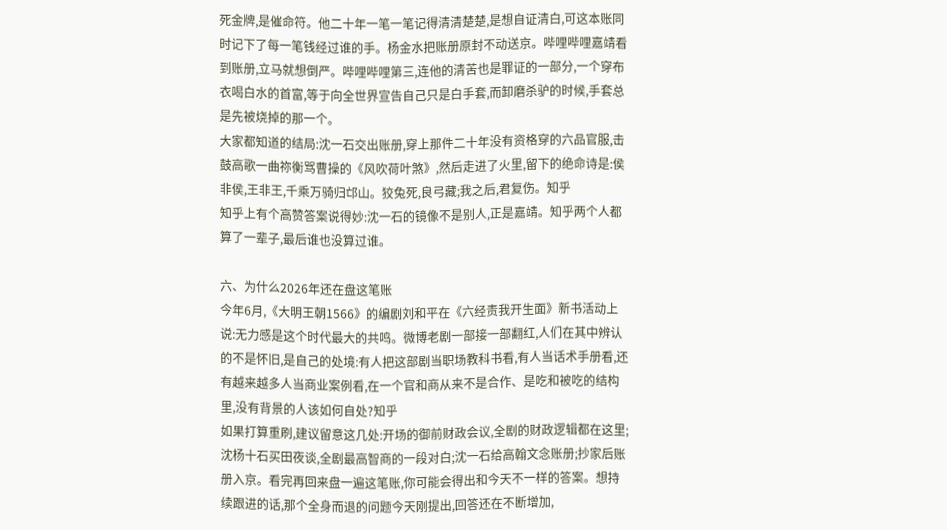死金牌,是催命符。他二十年一笔一笔记得清清楚楚,是想自证清白,可这本账同时记下了每一笔钱经过谁的手。杨金水把账册原封不动送京。哔哩哔哩嘉靖看到账册,立马就想倒严。哔哩哔哩第三,连他的清苦也是罪证的一部分,一个穿布衣喝白水的首富,等于向全世界宣告自己只是白手套,而卸磨杀驴的时候,手套总是先被烧掉的那一个。
大家都知道的结局:沈一石交出账册,穿上那件二十年没有资格穿的六品官服,击鼓高歌一曲祢衡骂曹操的《风吹荷叶煞》,然后走进了火里,留下的绝命诗是:侯非侯,王非王,千乘万骑归邙山。狡兔死,良弓藏;我之后,君复伤。知乎
知乎上有个高赞答案说得妙:沈一石的镜像不是别人,正是嘉靖。知乎两个人都算了一辈子,最后谁也没算过谁。

六、为什么2026年还在盘这笔账
今年6月,《大明王朝1566》的编剧刘和平在《六经责我开生面》新书活动上说:无力感是这个时代最大的共鸣。微博老剧一部接一部翻红,人们在其中辨认的不是怀旧,是自己的处境:有人把这部剧当职场教科书看,有人当话术手册看,还有越来越多人当商业案例看,在一个官和商从来不是合作、是吃和被吃的结构里,没有背景的人该如何自处?知乎
如果打算重刷,建议留意这几处:开场的御前财政会议,全剧的财政逻辑都在这里;沈杨十石买田夜谈,全剧最高智商的一段对白;沈一石给高翰文念账册;抄家后账册入京。看完再回来盘一遍这笔账,你可能会得出和今天不一样的答案。想持续跟进的话,那个全身而退的问题今天刚提出,回答还在不断增加,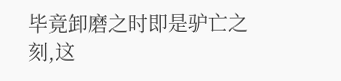毕竟卸磨之时即是驴亡之刻,这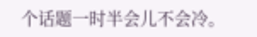个话题一时半会儿不会冷。